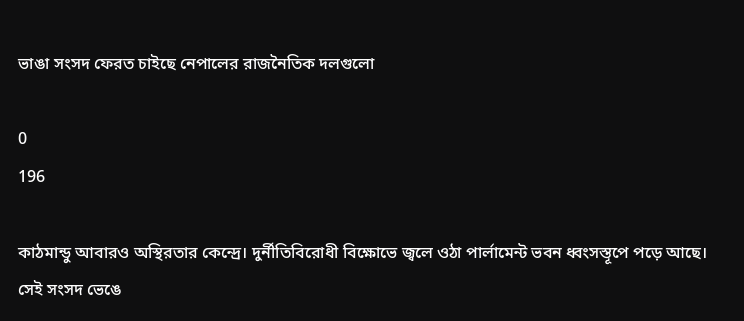ভাঙা সংসদ ফেরত চাইছে নেপালের রাজনৈতিক দলগুলো

0
196

কাঠমান্ডু আবারও অস্থিরতার কেন্দ্রে। দুর্নীতিবিরোধী বিক্ষোভে জ্বলে ওঠা পার্লামেন্ট ভবন ধ্বংসস্তূপে পড়ে আছে। সেই সংসদ ভেঙে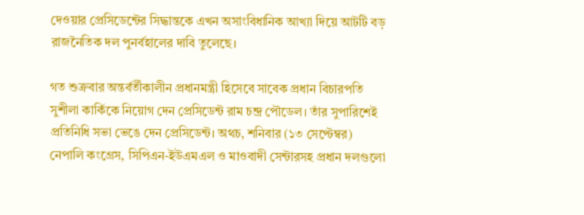দেওয়ার প্রেসিডেন্টের সিদ্ধান্তকে এখন অসাংবিধানিক আখ্যা দিয়ে আটটি বড় রাজনৈতিক দল পুনর্বহালের দাবি তুলেছে।

গত শুক্রবার অন্তর্বর্তীকালীন প্রধানমন্ত্রী হিসেবে সাবেক প্রধান বিচারপতি সুশীলা কার্কিকে নিয়োগ দেন প্রেসিডেন্ট রাম চন্দ্র পৌডেল। তাঁর সুপারিশেই প্রতিনিধি সভা ভেঙে দেন প্রেসিডেন্ট। অথচ, শনিবার (১৩ সেপ্টেম্বর) নেপালি কংগ্রেস, সিপিএন-ইউএমএল ও মাওবাদী সেন্টারসহ প্রধান দলগুলো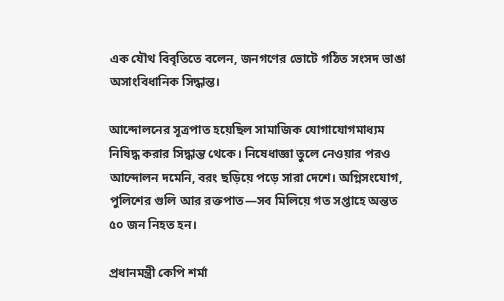এক যৌথ বিবৃতিতে বলেন, জনগণের ভোটে গঠিত সংসদ ভাঙা অসাংবিধানিক সিদ্ধান্ত।

আন্দোলনের সূত্রপাত হয়েছিল সামাজিক যোগাযোগমাধ্যম নিষিদ্ধ করার সিদ্ধান্ত থেকে। নিষেধাজ্ঞা তুলে নেওয়ার পরও আন্দোলন দমেনি, বরং ছড়িয়ে পড়ে সারা দেশে। অগ্নিসংযোগ, পুলিশের গুলি আর রক্তপাত—সব মিলিয়ে গত সপ্তাহে অন্তত ৫০ জন নিহত হন।

প্রধানমন্ত্রী কেপি শর্মা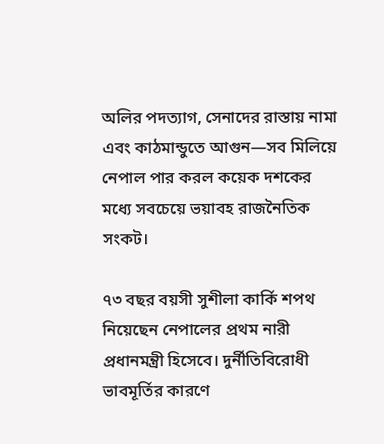অলির পদত্যাগ, সেনাদের রাস্তায় নামা এবং কাঠমান্ডুতে আগুন—সব মিলিয়ে নেপাল পার করল কয়েক দশকের মধ্যে সবচেয়ে ভয়াবহ রাজনৈতিক সংকট।

৭৩ বছর বয়সী সুশীলা কার্কি শপথ নিয়েছেন নেপালের প্রথম নারী প্রধানমন্ত্রী হিসেবে। দুর্নীতিবিরোধী ভাবমূর্তির কারণে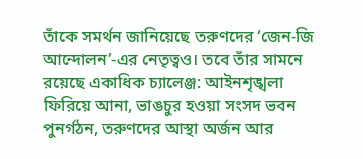তাঁকে সমর্থন জানিয়েছে তরুণদের ‘জেন-জি আন্দোলন’-এর নেতৃত্বও। তবে তাঁর সামনে রয়েছে একাধিক চ্যালেঞ্জ: আইনশৃঙ্খলা ফিরিয়ে আনা, ভাঙচুর হওয়া সংসদ ভবন পুনর্গঠন, তরুণদের আস্থা অর্জন আর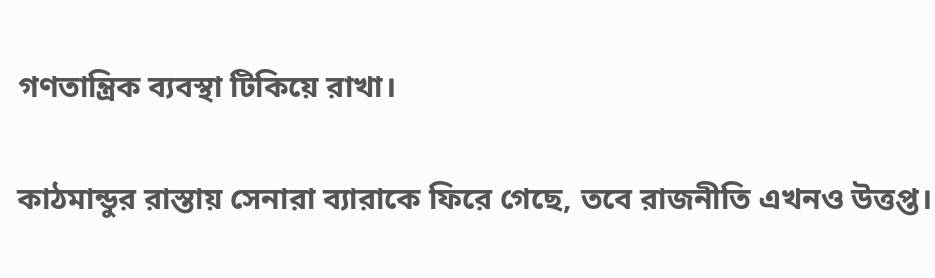গণতান্ত্রিক ব্যবস্থা টিকিয়ে রাখা।

কাঠমান্ডুর রাস্তায় সেনারা ব্যারাকে ফিরে গেছে, তবে রাজনীতি এখনও উত্তপ্ত।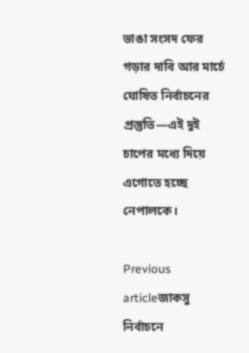ভাঙা সংসদ ফের গড়ার দাবি আর মার্চে ঘোষিত নির্বাচনের প্রস্তুতি—এই দুই চাপের মধ্যে দিয়ে এগোতে হচ্ছে নেপালকে।

Previous articleজাকসু নির্বাচনে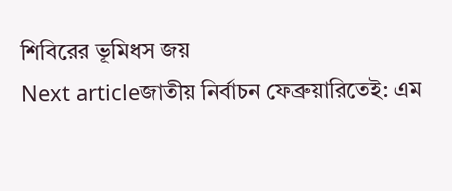শিবিরের ভূমিধস জয়
Next articleজাতীয় নির্বাচন ফেব্রুয়ারিতেই: এম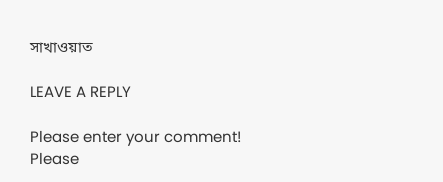সাখাওয়াত

LEAVE A REPLY

Please enter your comment!
Please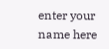enter your name here